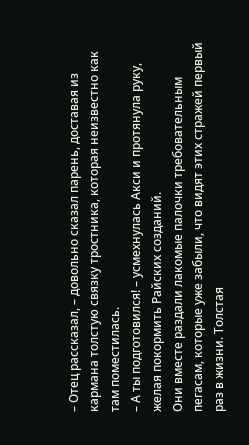– Отец рассказал, – довольно сказал парень, доставая из кармана толстую связку тростника, которая неизвестно как там поместилась.
– А ты подготовился! – усмехнулась Акси и протянула руку, желая покормить Райских созданий.
Они вместе раздали лакомые палочки требовательным пегасам, которые уже забыли, что видят этих стражей первый раз в жизни. Толстая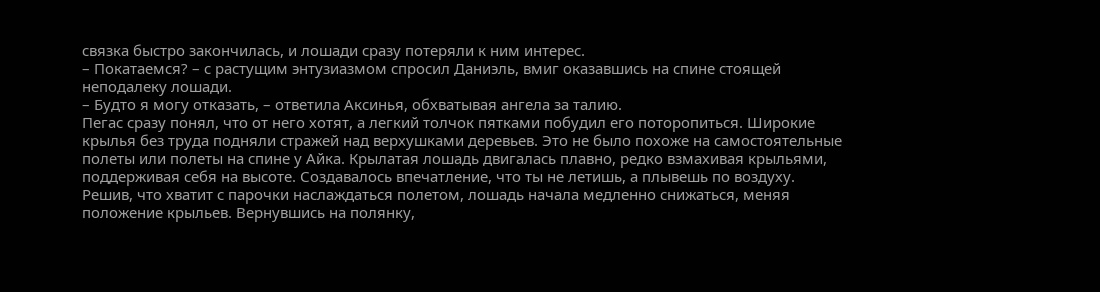связка быстро закончилась, и лошади сразу потеряли к ним интерес.
– Покатаемся? – с растущим энтузиазмом спросил Даниэль, вмиг оказавшись на спине стоящей неподалеку лошади.
– Будто я могу отказать, – ответила Аксинья, обхватывая ангела за талию.
Пегас сразу понял, что от него хотят, а легкий толчок пятками побудил его поторопиться. Широкие крылья без труда подняли стражей над верхушками деревьев. Это не было похоже на самостоятельные полеты или полеты на спине у Айка. Крылатая лошадь двигалась плавно, редко взмахивая крыльями, поддерживая себя на высоте. Создавалось впечатление, что ты не летишь, а плывешь по воздуху.
Решив, что хватит с парочки наслаждаться полетом, лошадь начала медленно снижаться, меняя положение крыльев. Вернувшись на полянку,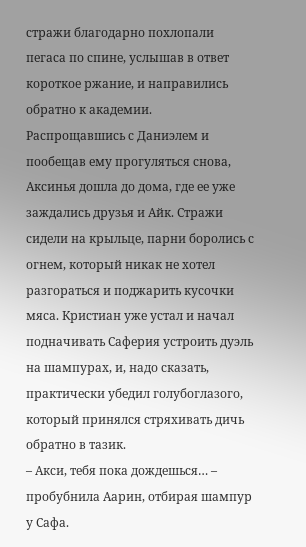стражи благодарно похлопали пегаса по спине, услышав в ответ короткое ржание, и направились обратно к академии.
Распрощавшись с Даниэлем и пообещав ему прогуляться снова, Аксинья дошла до дома, где ее уже заждались друзья и Айк. Стражи сидели на крыльце, парни боролись с огнем, который никак не хотел разгораться и поджарить кусочки мяса. Кристиан уже устал и начал подначивать Саферия устроить дуэль на шампурах, и, надо сказать, практически убедил голубоглазого, который принялся стряхивать дичь обратно в тазик.
– Акси, тебя пока дождешься… – пробубнила Аарин, отбирая шампур у Сафа.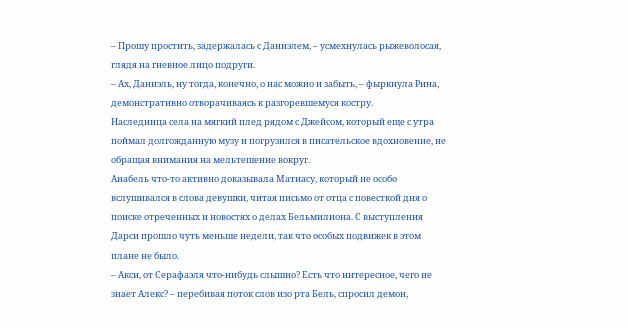– Прошу простить, задержалась с Даниэлем, – усмехнулась рыжеволосая, глядя на гневное лицо подруги.
– Ах, Даниэль, ну тогда, конечно, о нас можно и забыть, – фыркнула Рина, демонстративно отворачиваясь к разгоревшемуся костру.
Наследница села на мягкий плед рядом с Джейсом, который еще с утра поймал долгожданную музу и погрузился в писательское вдохновение, не обращая внимания на мельтешение вокруг.
Анабель что-то активно доказывала Матиасу, который не особо вслушивался в слова девушки, читая письмо от отца с повесткой дня о поиске отреченных и новостях о делах Бельмилиона. С выступления Дарси прошло чуть меньше недели, так что особых подвижек в этом плане не было.
– Акси, от Серафаэля что-нибудь слышно? Есть что интересное, чего не знает Алекс? – перебивая поток слов изо рта Бель, спросил демон,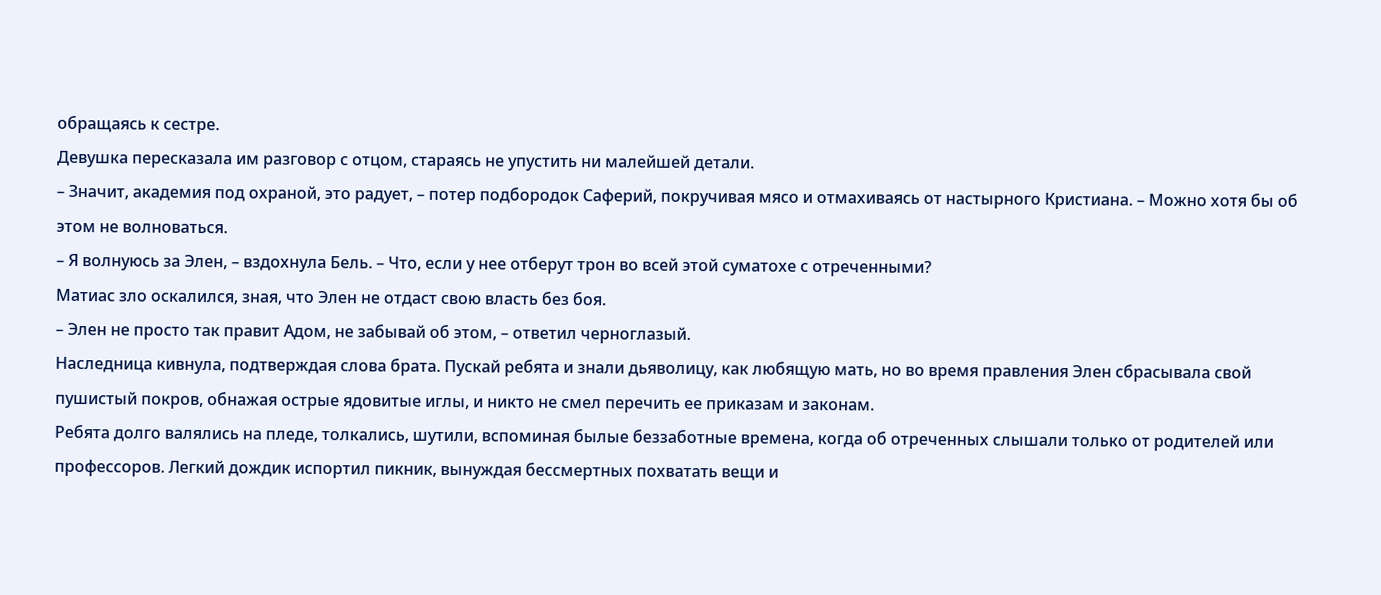обращаясь к сестре.
Девушка пересказала им разговор с отцом, стараясь не упустить ни малейшей детали.
– Значит, академия под охраной, это радует, – потер подбородок Саферий, покручивая мясо и отмахиваясь от настырного Кристиана. – Можно хотя бы об этом не волноваться.
– Я волнуюсь за Элен, – вздохнула Бель. – Что, если у нее отберут трон во всей этой суматохе с отреченными?
Матиас зло оскалился, зная, что Элен не отдаст свою власть без боя.
– Элен не просто так правит Адом, не забывай об этом, – ответил черноглазый.
Наследница кивнула, подтверждая слова брата. Пускай ребята и знали дьяволицу, как любящую мать, но во время правления Элен сбрасывала свой пушистый покров, обнажая острые ядовитые иглы, и никто не смел перечить ее приказам и законам.
Ребята долго валялись на пледе, толкались, шутили, вспоминая былые беззаботные времена, когда об отреченных слышали только от родителей или профессоров. Легкий дождик испортил пикник, вынуждая бессмертных похватать вещи и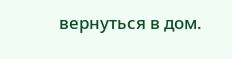вернуться в дом.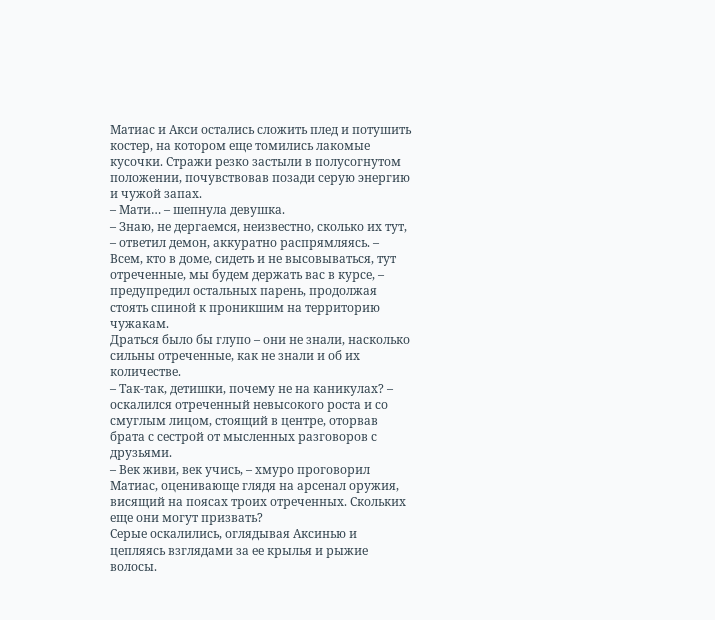Матиас и Акси остались сложить плед и потушить костер, на котором еще томились лакомые кусочки. Стражи резко застыли в полусогнутом положении, почувствовав позади серую энергию и чужой запах.
– Мати… – шепнула девушка.
– Знаю, не дергаемся, неизвестно, сколько их тут, – ответил демон, аккуратно распрямляясь. – Всем, кто в доме, сидеть и не высовываться, тут отреченные, мы будем держать вас в курсе, – предупредил остальных парень, продолжая стоять спиной к проникшим на территорию чужакам.
Драться было бы глупо – они не знали, насколько сильны отреченные, как не знали и об их количестве.
– Так-так, детишки, почему не на каникулах? – оскалился отреченный невысокого роста и со смуглым лицом, стоящий в центре, оторвав брата с сестрой от мысленных разговоров с друзьями.
– Век живи, век учись, – хмуро проговорил Матиас, оценивающе глядя на арсенал оружия, висящий на поясах троих отреченных. Скольких еще они могут призвать?
Серые оскалились, оглядывая Аксинью и цепляясь взглядами за ее крылья и рыжие волосы.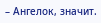– Ангелок, значит.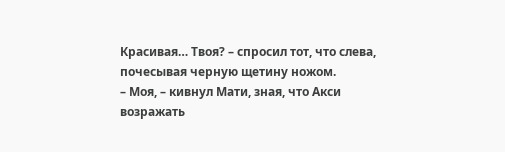Красивая… Твоя? – спросил тот, что слева, почесывая черную щетину ножом.
– Моя, – кивнул Мати, зная, что Акси возражать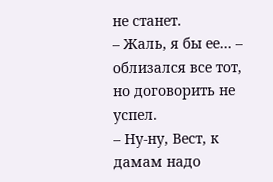не станет.
– Жаль, я бы ее… – облизался все тот, но договорить не успел.
– Ну-ну, Вест, к дамам надо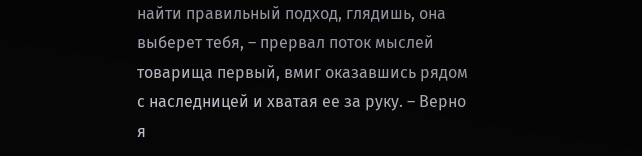найти правильный подход, глядишь, она выберет тебя, – прервал поток мыслей товарища первый, вмиг оказавшись рядом с наследницей и хватая ее за руку. – Верно я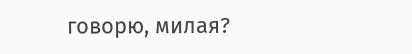говорю, милая?